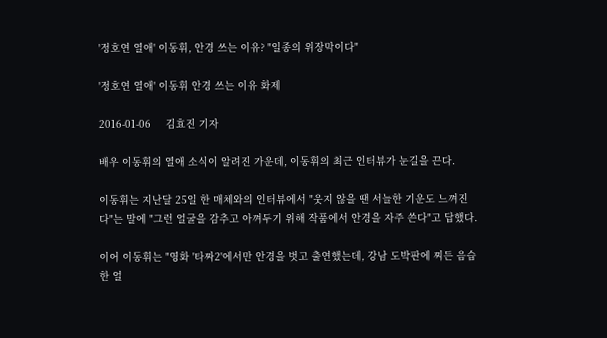'정호연 열애' 이동휘, 안경 쓰는 이유? "일종의 위장막이다"

'정호연 열애' 이동휘 안경 쓰는 이유 화제

2016-01-06     김효진 기자

배우 이동휘의 열애 소식이 알려진 가운데, 이동휘의 최근 인터뷰가 눈길을 끈다.

이동휘는 지난달 25일 한 매체와의 인터뷰에서 "웃지 않을 땐 서늘한 기운도 느껴진다"는 말에 "그런 얼굴을 감추고 아껴두기 위해 작품에서 안경을 자주 쓴다"고 답했다.

이어 이동휘는 "영화 '타짜2'에서만 안경을 벗고 출연했는데, 강남 도박판에 찌든 음습한 얼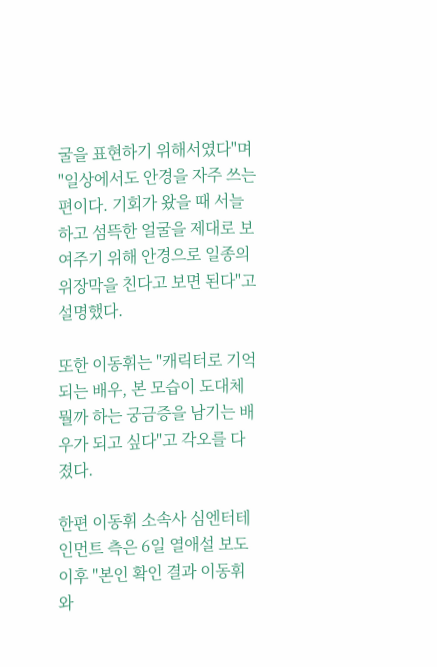굴을 표현하기 위해서였다"며 "일상에서도 안경을 자주 쓰는 편이다. 기회가 왔을 때 서늘하고 섬뜩한 얼굴을 제대로 보여주기 위해 안경으로 일종의 위장막을 친다고 보면 된다"고 설명했다.

또한 이동휘는 "캐릭터로 기억되는 배우, 본 모습이 도대체 뭘까 하는 궁금증을 남기는 배우가 되고 싶다"고 각오를 다졌다.

한편 이동휘 소속사 심엔터테인먼트 측은 6일 열애설 보도 이후 "본인 확인 결과 이동휘와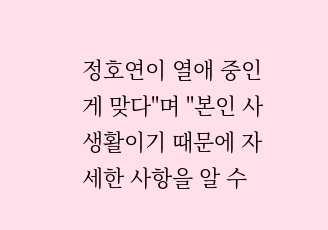정호연이 열애 중인게 맞다"며 "본인 사생활이기 때문에 자세한 사항을 알 수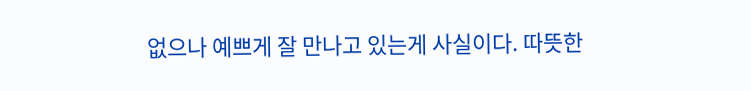없으나 예쁘게 잘 만나고 있는게 사실이다. 따뜻한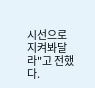시선으로 지켜봐달라"고 전했다.